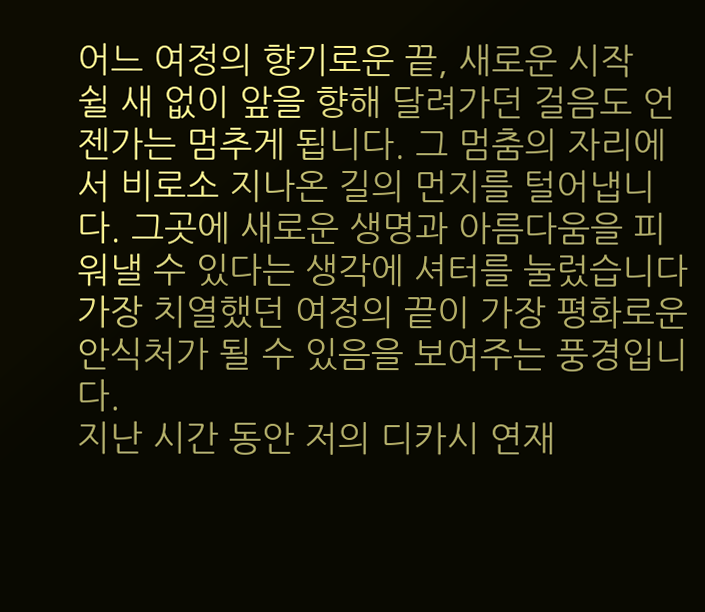어느 여정의 향기로운 끝, 새로운 시작
쉴 새 없이 앞을 향해 달려가던 걸음도 언젠가는 멈추게 됩니다. 그 멈춤의 자리에서 비로소 지나온 길의 먼지를 털어냅니다. 그곳에 새로운 생명과 아름다움을 피워낼 수 있다는 생각에 셔터를 눌렀습니다
가장 치열했던 여정의 끝이 가장 평화로운 안식처가 될 수 있음을 보여주는 풍경입니다.
지난 시간 동안 저의 디카시 연재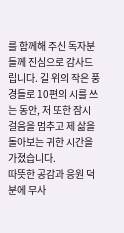를 함께해 주신 독자분들께 진심으로 감사드립니다. 길 위의 작은 풍경들로 10편의 시를 쓰는 동안, 저 또한 잠시 걸음을 멈추고 제 삶을 돌아보는 귀한 시간을 가졌습니다.
따뜻한 공감과 응원 덕분에 무사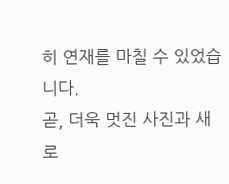히 연재를 마칠 수 있었습니다.
곧, 더욱 멋진 사진과 새로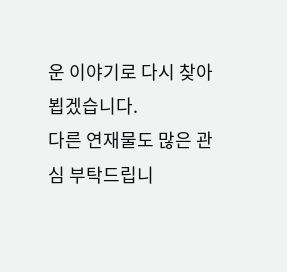운 이야기로 다시 찾아뵙겠습니다.
다른 연재물도 많은 관심 부탁드립니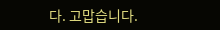다. 고맙습니다.